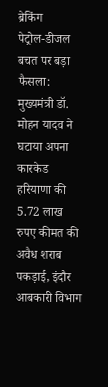ब्रेकिंग
पेट्रोल-डीजल बचत पर बड़ा फैसला: मुख्यमंत्री डॉ. मोहन यादव ने घटाया अपना कारकेड हरियाणा की 5.72 लाख रुपए कीमत की अवैध शराब पकड़ाई, इंदौर आबकारी विभाग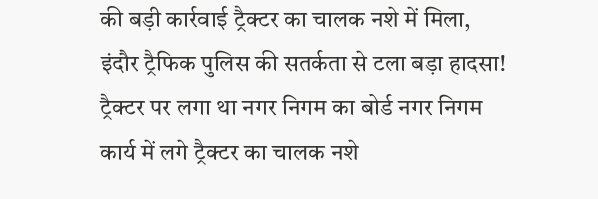की बड़ी कार्रवाई ट्रैक्टर का चालक नशे में मिला, इंदौर ट्रैफिक पुलिस की सतर्कता से टला बड़ा हादसा! ट्रैक्टर पर लगा था नगर निगम का बोर्ड नगर निगम कार्य में लगे ट्रैक्टर का चालक नशे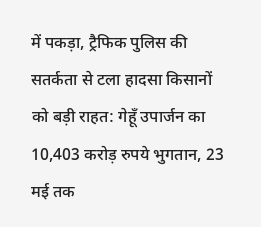में पकड़ा, ट्रैफिक पुलिस की सतर्कता से टला हादसा किसानों को बड़ी राहत: गेहूँ उपार्जन का 10,403 करोड़ रुपये भुगतान, 23 मई तक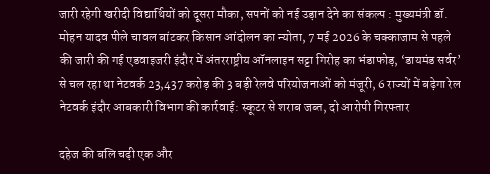जारी रहेगी खरीदी विद्यार्थियों को दूसरा मौका, सपनों को नई उड़ान देने का संकल्प : मुख्यमंत्री डॉ. मोहन यादव पीले चावल बांटकर किसान आंदोलन का न्योता, 7 मई 2026 के चक्काजाम से पहले की जारी की गई एडवाइजरी इंदौर में अंतरराष्ट्रीय ऑनलाइन सट्टा गिरोह का भंडाफोड़, ‘डायमंड सर्वर’ से चल रहा था नेटवर्क 23,437 करोड़ की 3 बड़ी रेलवे परियोजनाओं को मंजूरी, 6 राज्यों में बढ़ेगा रेल नेटवर्क इंदौर आबकारी विभाग की कार्रवाई: स्कूटर से शराब जब्त, दो आरोपी गिरफ्तार

दहेज की बलि चढ़ी एक और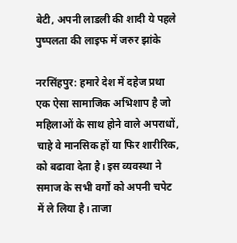बेटी, अपनी लाडली की शादी ये पहले पुष्पलता की लाइफ में जरुर झांके

नरसिंहपुर: हमारे देश में दहेज प्रथा एक ऐसा सामाजिक अभिशाप है जो महिलाओं के साथ होने वाले अपराधों, चाहे वे मानसिक हों या फिर शारीरिक, को बढावा देता है। इस व्यवस्था ने समाज के सभी वर्गों को अपनी चपेट में ले लिया है। ताजा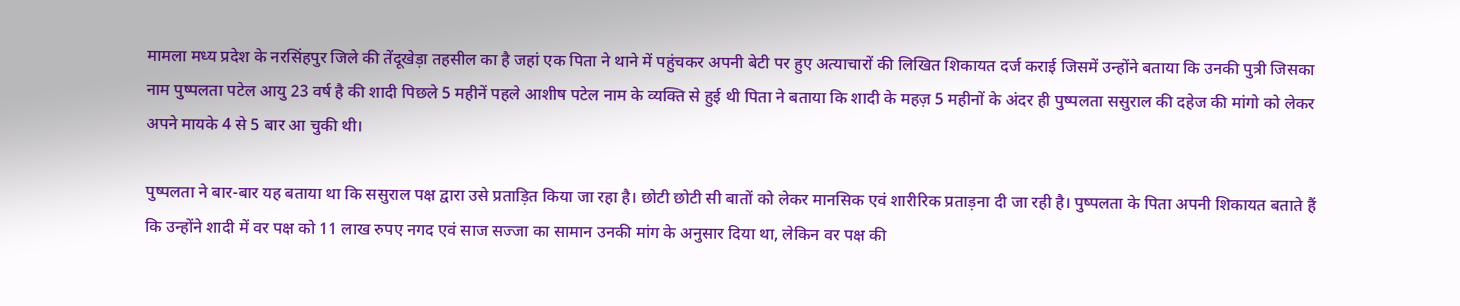मामला मध्य प्रदेश के नरसिंहपुर जिले की तेंदूखेड़ा तहसील का है जहां एक पिता ने थाने में पहुंचकर अपनी बेटी पर हुए अत्याचारों की लिखित शिकायत दर्ज कराई जिसमें उन्होंने बताया कि उनकी पुत्री जिसका नाम पुष्पलता पटेल आयु 23 वर्ष है की शादी पिछले 5 महीनें पहले आशीष पटेल नाम के व्यक्ति से हुई थी पिता ने बताया कि शादी के महज़ 5 महीनों के अंदर ही पुष्पलता ससुराल की दहेज की मांगो को लेकर अपने मायके 4 से 5 बार आ चुकी थी।

पुष्पलता ने बार-बार यह बताया था कि ससुराल पक्ष द्वारा उसे प्रताड़ित किया जा रहा है। छोटी छोटी सी बातों को लेकर मानसिक एवं शारीरिक प्रताड़ना दी जा रही है। पुष्पलता के पिता अपनी शिकायत बताते हैं कि उन्होंने शादी में वर पक्ष को 11 लाख रुपए नगद एवं साज सज्जा का सामान उनकी मांग के अनुसार दिया था, लेकिन वर पक्ष की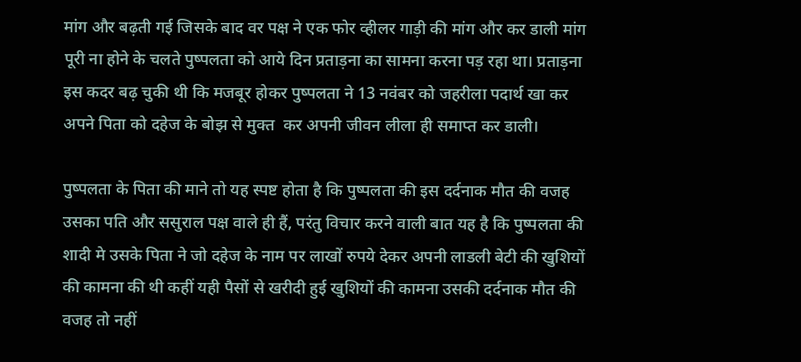मांग और बढ़ती गई जिसके बाद वर पक्ष ने एक फोर व्हीलर गाड़ी की मांग और कर डाली मांग पूरी ना होने के चलते पुष्पलता को आये दिन प्रताड़ना का सामना करना पड़ रहा था। प्रताड़ना इस कदर बढ़ चुकी थी कि मजबूर होकर पुष्पलता ने 13 नवंबर को जहरीला पदार्थ खा कर अपने पिता को दहेज के बोझ से मुक्त  कर अपनी जीवन लीला ही समाप्त कर डाली।

पुष्पलता के पिता की माने तो यह स्पष्ट होता है कि पुष्पलता की इस दर्दनाक मौत की वजह उसका पति और ससुराल पक्ष वाले ही हैं, परंतु विचार करने वाली बात यह है कि पुष्पलता की शादी मे उसके पिता ने जो दहेज के नाम पर लाखों रुपये देकर अपनी लाडली बेटी की खुशियों की कामना की थी कहीं यही पैसों से खरीदी हुई खुशियों की कामना उसकी दर्दनाक मौत की वजह तो नहीं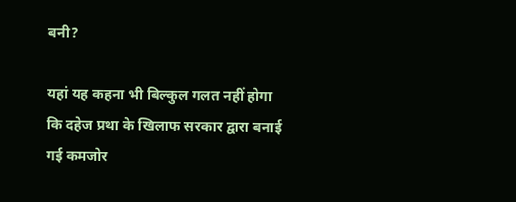बनी?

यहां यह कहना भी बिल्कुल गलत नहीं होगा कि दहेज प्रथा के खिलाफ सरकार द्वारा बनाई गई कमजोर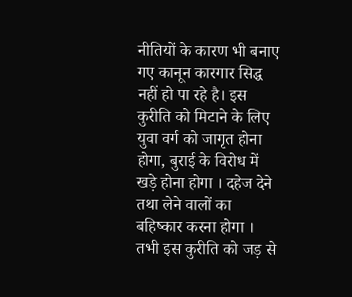नीतियों के कारण भी बनाए गए कानून कारगार सिद्ध नहीं हो पा रहे है। इस कुरीति को मिटाने के लिए युवा वर्ग को जागृत होना होगा, बुराई के विरोध में खड़े होना होगा । दहेज देने तथा लेने वालों का बहिष्कार करना होगा । तभी इस कुरीति को जड़ से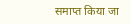समाप्त किया जा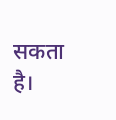सकता है।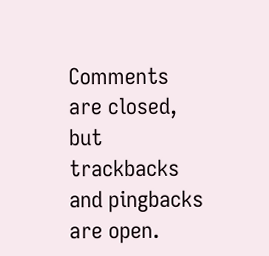Comments are closed, but trackbacks and pingbacks are open.